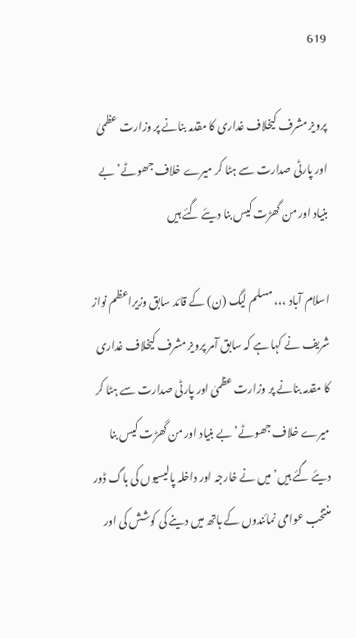619

پرویز مشرف کیخلاف غداری کا مقدمہ بنانے پر وزارت عظمیٰ اور پارٹی صدارت سے ہٹا کر میرے خلاف جھوٹے’ بے بنیاد اور من گھڑت کیس بنا دیئے گئے ہیں

اسلام آباد ،،، مسلم لیگ (ن) کے قائد سابق وزیراعظم نواز شریف نے کہا ہے کہ سابق آمر پرویز مشرف کیخلاف غداری کا مقدمہ بنانے پر وزارت عظمیٰ اور پارٹی صدارت سے ہٹا کر میرے خلاف جھوٹے’ بے بنیاد اور من گھڑت کیس بنا دیئے گئے ہیں’ میں نے خارجہ اور داخلہ پالیسیوں کی باگ ڈور منتخب عوامی نمائندوں کے ہاتھ میں دینے کی کوشش کی اور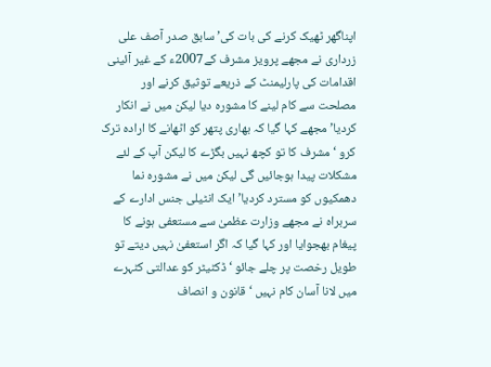اپناگھر ٹھیک کرنے کی بات کی’ سابق صدر آصف علی زرداری نے مجھے پرویز مشرف کے2007ء کے غیر آئینی اقدامات کی پارلیمنٹ کے ذریعے توثیق کرنے اور مصلحت سے کام لینے کا مشورہ دیا لیکن میں نے انکار کردیا’ مجھے کہا گیا کہ بھاری پتھر کو اٹھانے کا ارادہ ترک کرو ‘ مشرف کا تو کچھ نہیں بگڑے کا لیکن آپ کے لئے مشکلات پیدا ہوجائیں گی لیکن میں نے مشورہ نما دھمکیوں کو مسترد کردیا’ ایک انٹیلی جنس ادارے کے سربراہ نے مجھے وزارت عظمیٰ سے مستعفی ہونے کا پیغام بھجوایا اور کہا گیا کہ اگر استعفیٰ نہیں دیتے تو طویل رخصت پر چلے جائو ‘ ڈکٹیٹر کو عدالتی کٹہرے میں لانا آسان کام نہیں ‘ قانون و انصاف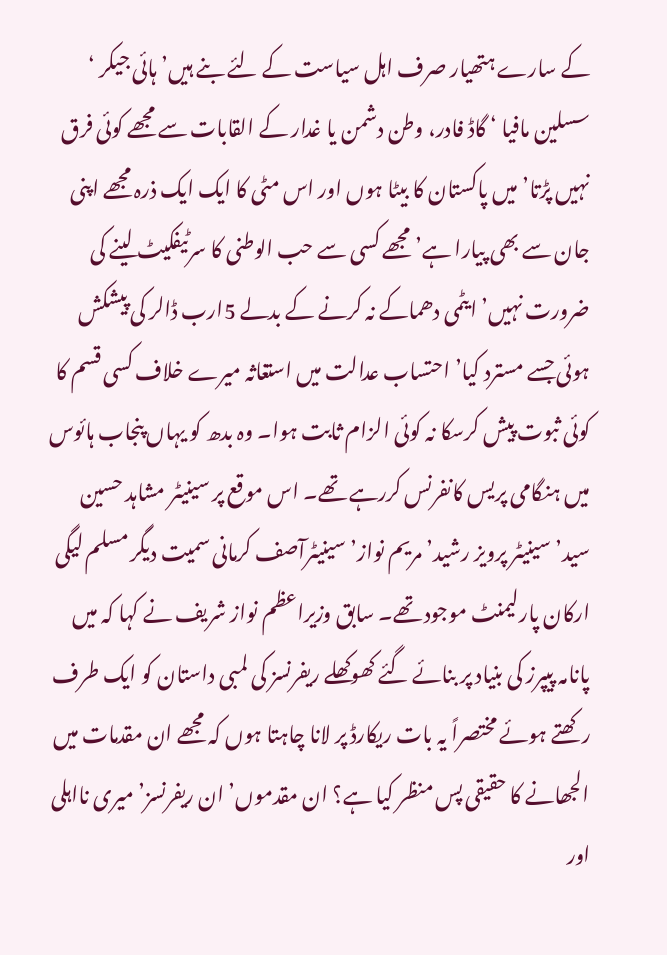کے سارے ہتھیار صرف اہل سیاست کے لئے بنے ہیں’ ہائی جیکر ‘ سسلین مافیا ‘ گاڈ فادر، وطن دشمن یا غدار کے القابات سے مجھے کوئی فرق نہیں پڑتا’ میں پاکستان کا بیٹا ہوں اور اس مٹی کا ایک ایک ذرہ مجھے اپنی جان سے بھی پیارا ہے’ مجھے کسی سے حب الوطنی کا سرٹیفکیٹ لینے کی ضرورت نہیں’ ایٹمی دھماکے نہ کرنے کے بدلے 5ارب ڈالر کی پیشکش ہوئی جسے مسترد کیا’ احتساب عدالت میں استغاثہ میرے خلاف کسی قسم کا کوئی ثبوت پیش کرسکا نہ کوئی الزام ثابت ہوا۔ وہ بدھ کو یہاں پنجاب ہائوس میں ہنگامی پریس کانفرنس کررہے تھے۔ اس موقع پر سینیٹر مشاہد حسین سید’ سینیٹر پرویز رشید’ مریم نواز’ سینیٹرآصف کرمانی سمیت دیگر مسلم لیگی ارکان پارلیمنٹ موجود تھے۔ سابق وزیراعظم نواز شریف نے کہا کہ میں پانامہ پیپرز کی بنیاد پر بنائے گئے کھوکھلے ریفرنسز کی لمبی داستان کو ایک طرف رکھتے ہوئے مختصراً یہ بات ریکارڈ پر لانا چاہتا ہوں کہ مجھے ان مقدمات میں الجھانے کا حقیقی پس منظر کیا ہے؟ ان مقدموں’ ان ریفرنسز’ میری نااہلی اور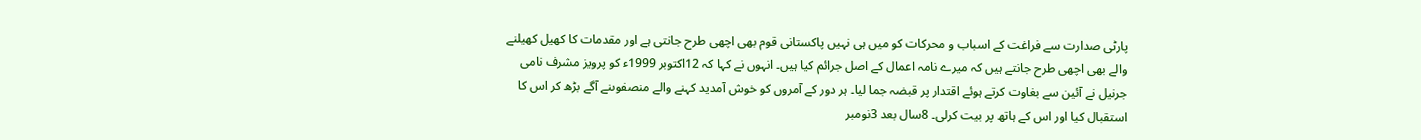پارٹی صدارت سے فراغت کے اسباب و محرکات کو میں ہی نہیں پاکستانی قوم بھی اچھی طرح جانتی ہے اور مقدمات کا کھیل کھیلنے والے بھی اچھی طرح جانتے ہیں کہ میرے نامہ اعمال کے اصل جرائم کیا ہیں۔ انہوں نے کہا کہ 12اکتوبر 1999ء کو پرویز مشرف نامی جرنیل نے آئین سے بغاوت کرتے ہوئے اقتدار پر قبضہ جما لیا۔ ہر دور کے آمروں کو خوش آمدید کہنے والے منصفوںنے آگے بڑھ کر اس کا استقبال کیا اور اس کے ہاتھ پر بیت کرلی۔ 8سال بعد 3نومبر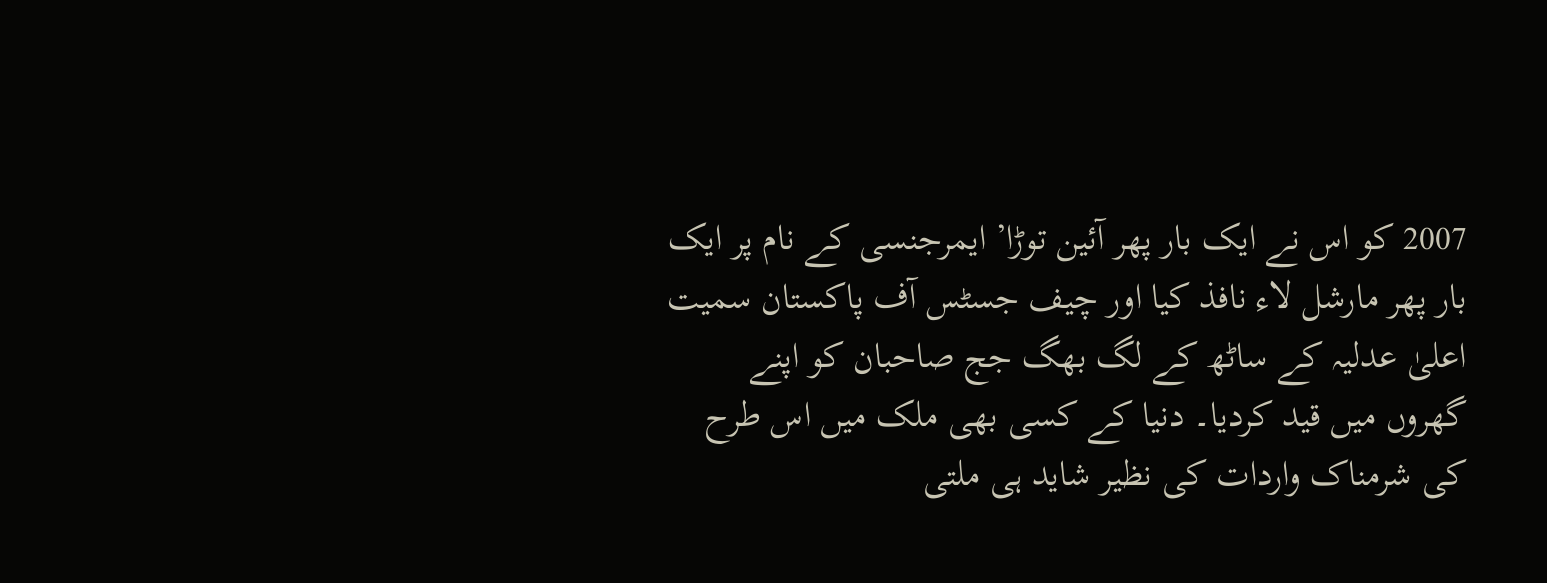2007 کو اس نے ایک بار پھر آئین توڑا’ ایمرجنسی کے نام پر ایک بار پھر مارشل لاء نافذ کیا اور چیف جسٹس آف پاکستان سمیت اعلیٰ عدلیہ کے ساٹھ کے لگ بھگ جج صاحبان کو اپنے گھروں میں قید کردیا۔ دنیا کے کسی بھی ملک میں اس طرح کی شرمناک واردات کی نظیر شاید ہی ملتی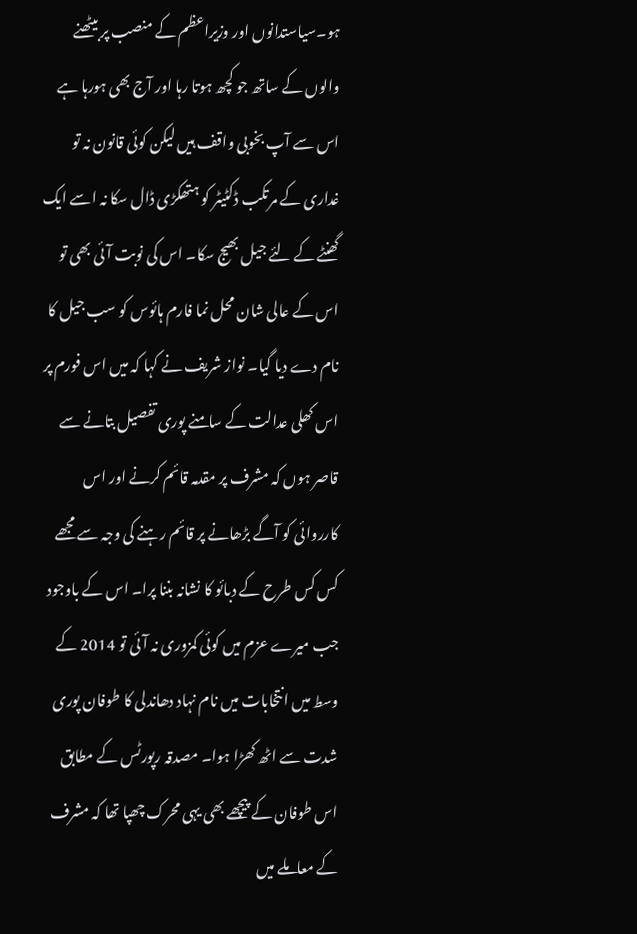ہو۔سیاستدانوں اور وزیراعظم کے منصب پر بیٹھنے والوں کے ساتھ جو کچھ ہوتا رہا اور آج بھی ہورہا ہے اس سے آپ بخوبی واقف ہیں لیکن کوئی قانون نہ تو غداری کے مرتکب ڈکٹیٹر کو ہتھکڑی ڈال سکا نہ اسے ایک گھنٹے کے لئے جیل بھیج سکا۔ اس کی نوبت آئی بھی تو اس کے عالی شان محل نما فارم ہائوس کو سب جیل کا نام دے دیا گیا۔ نواز شریف نے کہا کہ میں اس فورم پر اس کھلی عدالت کے سامنے پوری تفصیل بتانے سے قاصر ہوں کہ مشرف پر مقدمہ قائم کرنے اور اس کارروائی کو آگے بڑھانے پر قائم رہنے کی وجہ سے مجھے کس کس طرح کے دبائو کا نشانہ بننا پرا۔ اس کے باوجود جب میرے عزم میں کوئی کمزوری نہ آئی تو 2014 کے وسط میں انتخابات میں نام نہاد دھاندلی کا طوفان پوری شدت سے اٹھ کھڑا ہوا۔ مصدقہ رپورٹس کے مطابق اس طوفان کے پیچھے بھی یہی محرک چھپا تھا کہ مشرف کے معاملے میں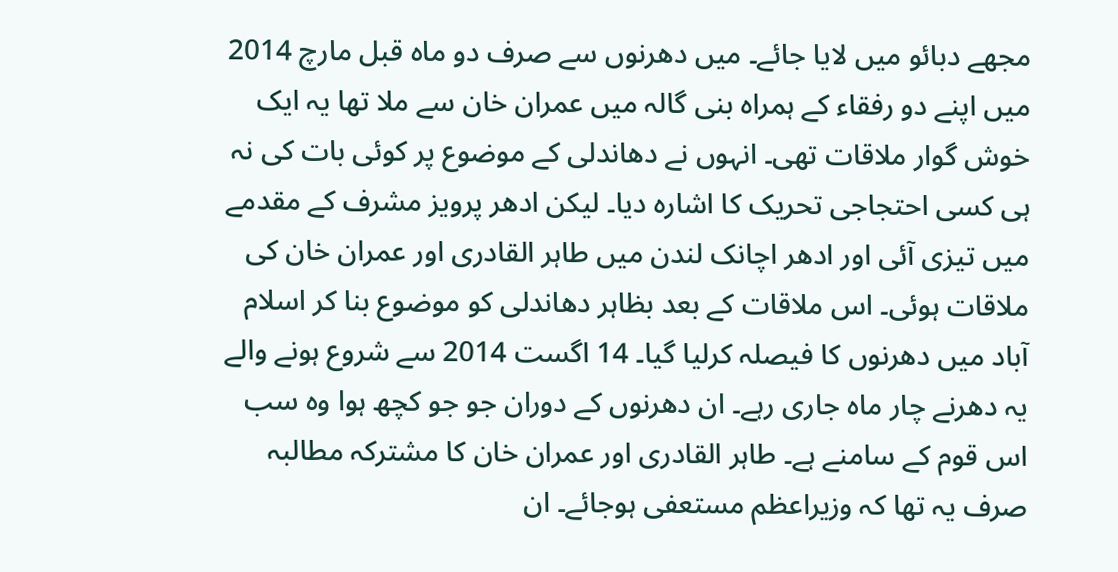مجھے دبائو میں لایا جائے۔ میں دھرنوں سے صرف دو ماہ قبل مارچ 2014 میں اپنے دو رفقاء کے ہمراہ بنی گالہ میں عمران خان سے ملا تھا یہ ایک خوش گوار ملاقات تھی۔ انہوں نے دھاندلی کے موضوع پر کوئی بات کی نہ ہی کسی احتجاجی تحریک کا اشارہ دیا۔ لیکن ادھر پرویز مشرف کے مقدمے میں تیزی آئی اور ادھر اچانک لندن میں طاہر القادری اور عمران خان کی ملاقات ہوئی۔ اس ملاقات کے بعد بظاہر دھاندلی کو موضوع بنا کر اسلام آباد میں دھرنوں کا فیصلہ کرلیا گیا۔ 14 اگست 2014 سے شروع ہونے والے یہ دھرنے چار ماہ جاری رہے۔ ان دھرنوں کے دوران جو جو کچھ ہوا وہ سب اس قوم کے سامنے ہے۔ طاہر القادری اور عمران خان کا مشترکہ مطالبہ صرف یہ تھا کہ وزیراعظم مستعفی ہوجائے۔ ان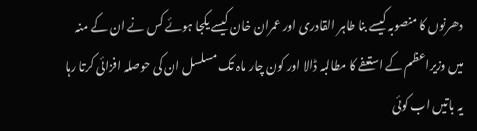دھرنوں کا منصوبہ کیسے بنا طاہر القادری اور عمران خان کیسے یکجا ہوئے کس نے ان کے منہ میں وزیراعظم کے استعفے کا مطالبہ ڈالا اور کون چار ماہ تک مسلسل ان کی حوصلہ افزائی کرتا رہا یہ باتیں اب کوئی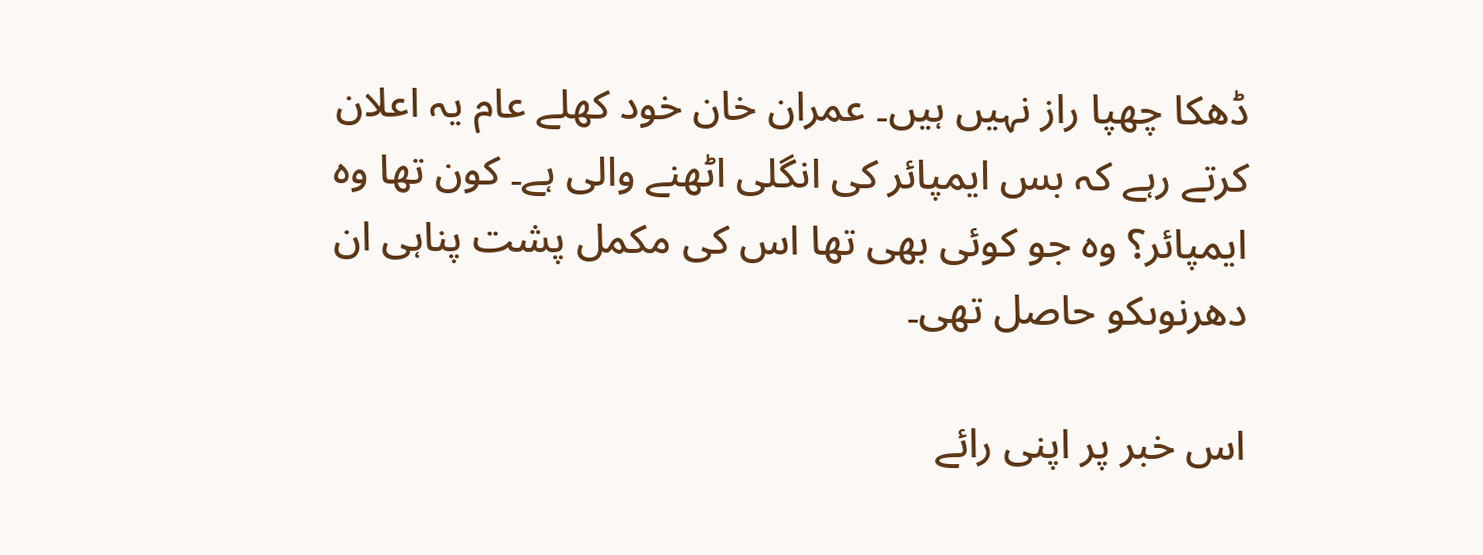ڈھکا چھپا راز نہیں ہیں۔ عمران خان خود کھلے عام یہ اعلان کرتے رہے کہ بس ایمپائر کی انگلی اٹھنے والی ہے۔ کون تھا وہ ایمپائر؟ وہ جو کوئی بھی تھا اس کی مکمل پشت پناہی ان دھرنوںکو حاصل تھی۔

اس خبر پر اپنی رائے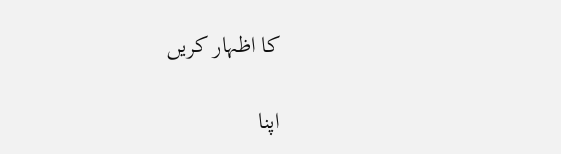کا اظہار کریں

اپنا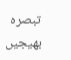تبصرہ بھیجیں